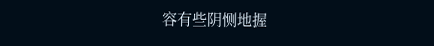容有些阴恻地握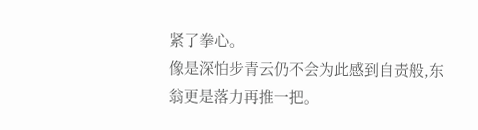紧了拳心。
像是深怕步青云仍不会为此感到自责般,东翁更是落力再推一把。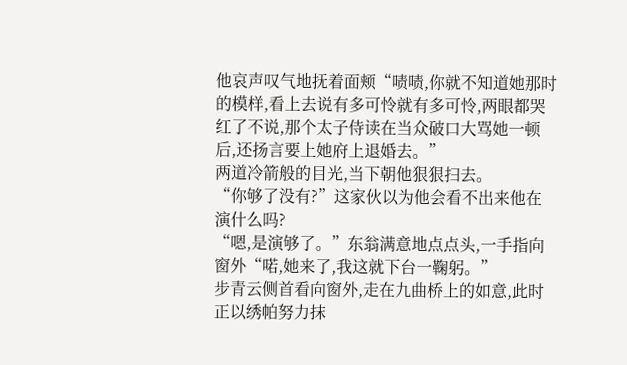他哀声叹气地抚着面颊“啧啧,你就不知道她那时的模样,看上去说有多可怜就有多可怜,两眼都哭红了不说,那个太子侍读在当众破口大骂她一顿后,还扬言要上她府上退婚去。”
两道冷箭般的目光,当下朝他狠狠扫去。
“你够了没有?”这家伙以为他会看不出来他在演什么吗?
“嗯,是演够了。”东翁满意地点点头,一手指向窗外“喏,她来了,我这就下台一鞠躬。”
步青云侧首看向窗外,走在九曲桥上的如意,此时正以绣帕努力抹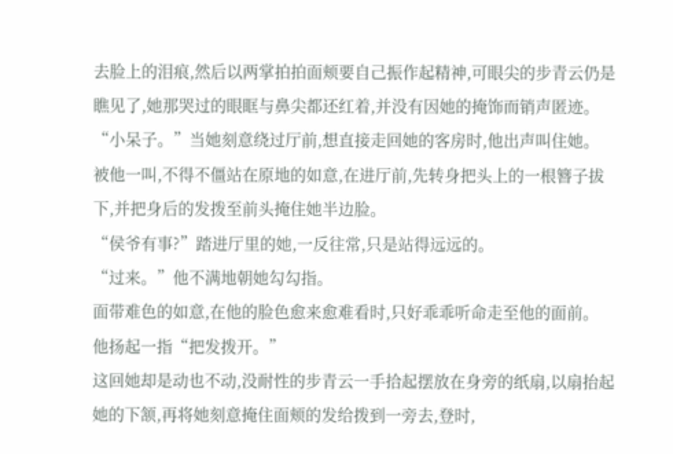去脸上的泪痕,然后以两掌拍拍面颊要自己振作起精神,可眼尖的步青云仍是瞧见了,她那哭过的眼眶与鼻尖都还红着,并没有因她的掩饰而销声匿迹。
“小呆子。”当她刻意绕过厅前,想直接走回她的客房时,他出声叫住她。
被他一叫,不得不僵站在原地的如意,在进厅前,先转身把头上的一根簪子拔下,并把身后的发拨至前头掩住她半边脸。
“侯爷有事?”踏进厅里的她,一反往常,只是站得远远的。
“过来。”他不满地朝她勾勾指。
面带难色的如意,在他的脸色愈来愈难看时,只好乖乖听命走至他的面前。
他扬起一指“把发拨开。”
这回她却是动也不动,没耐性的步青云一手拾起摆放在身旁的纸扇,以扇抬起她的下颔,再将她刻意掩住面颊的发给拨到一旁去,登时,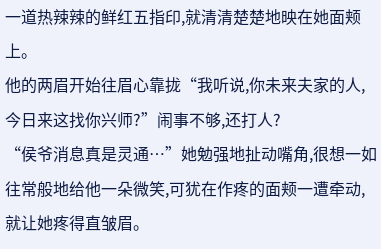一道热辣辣的鲜红五指印,就清清楚楚地映在她面颊上。
他的两眉开始往眉心靠拢“我听说,你未来夫家的人,今日来这找你兴师?”闹事不够,还打人?
“侯爷消息真是灵通…”她勉强地扯动嘴角,很想一如往常般地给他一朵微笑,可犹在作疼的面颊一遭牵动,就让她疼得直皱眉。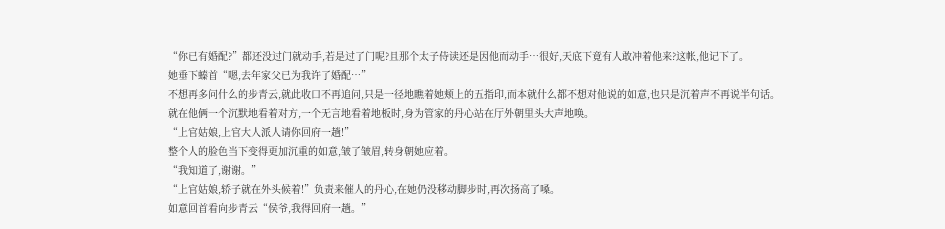“你已有婚配?”都还没过门就动手,若是过了门呢?且那个太子侍读还是因他而动手…很好,天底下竟有人敢冲着他来?这帐,他记下了。
她垂下螓首“嗯,去年家父已为我许了婚配…”
不想再多问什么的步青云,就此收口不再追问,只是一径地瞧着她颊上的五指印,而本就什么都不想对他说的如意,也只是沉着声不再说半句话。
就在他俩一个沉默地看着对方,一个无言地看着地板时,身为管家的丹心站在厅外朝里头大声地唤。
“上官姑娘,上官大人派人请你回府一趟!”
整个人的脸色当下变得更加沉重的如意,皱了皱眉,转身朝她应着。
“我知道了,谢谢。”
“上官姑娘,轿子就在外头候着!”负责来催人的丹心,在她仍没移动脚步时,再次扬高了嗓。
如意回首看向步青云“侯爷,我得回府一趟。”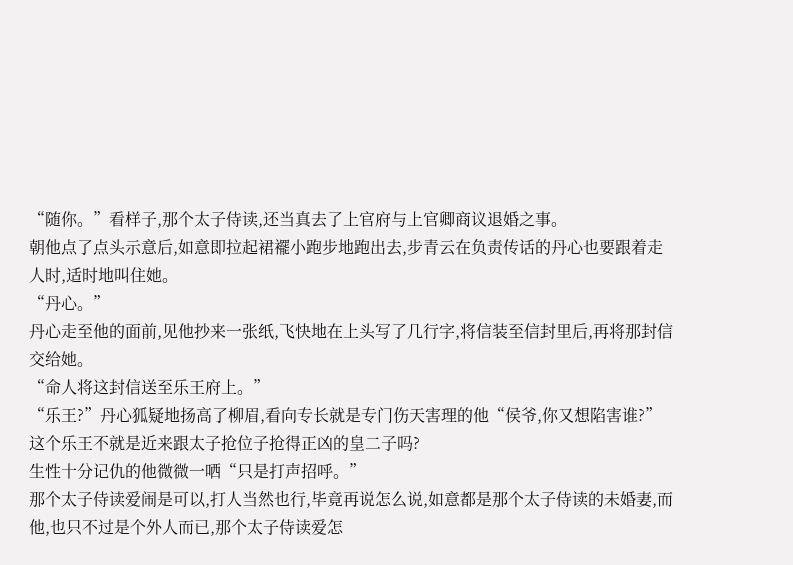“随你。”看样子,那个太子侍读,还当真去了上官府与上官卿商议退婚之事。
朝他点了点头示意后,如意即拉起裙襬小跑步地跑出去,步青云在负责传话的丹心也要跟着走人时,适时地叫住她。
“丹心。”
丹心走至他的面前,见他抄来一张纸,飞快地在上头写了几行字,将信装至信封里后,再将那封信交给她。
“命人将这封信送至乐王府上。”
“乐王?”丹心狐疑地扬高了柳眉,看向专长就是专门伤天害理的他“侯爷,你又想陷害谁?”这个乐王不就是近来跟太子抢位子抢得正凶的皇二子吗?
生性十分记仇的他微微一哂“只是打声招呼。”
那个太子侍读爱闹是可以,打人当然也行,毕竟再说怎么说,如意都是那个太子侍读的未婚妻,而他,也只不过是个外人而已,那个太子侍读爱怎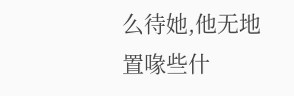么待她,他无地置喙些什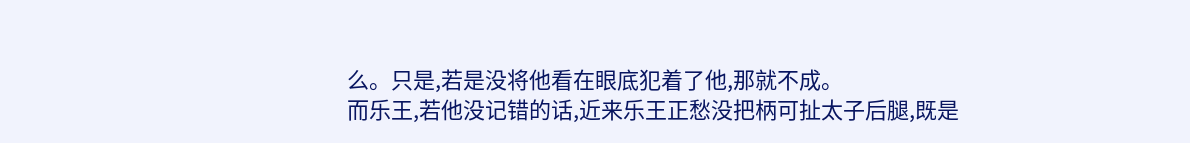么。只是,若是没将他看在眼底犯着了他,那就不成。
而乐王,若他没记错的话,近来乐王正愁没把柄可扯太子后腿,既是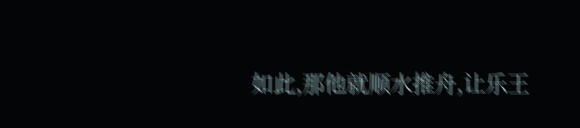如此,那他就顺水推舟,让乐王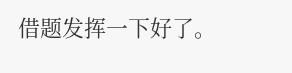借题发挥一下好了。